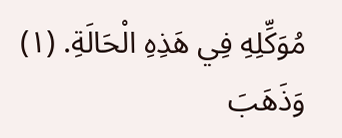مُوَكِّلِهِ فِي هَذِهِ الْحَالَةِ. (١)
وَذَهَبَ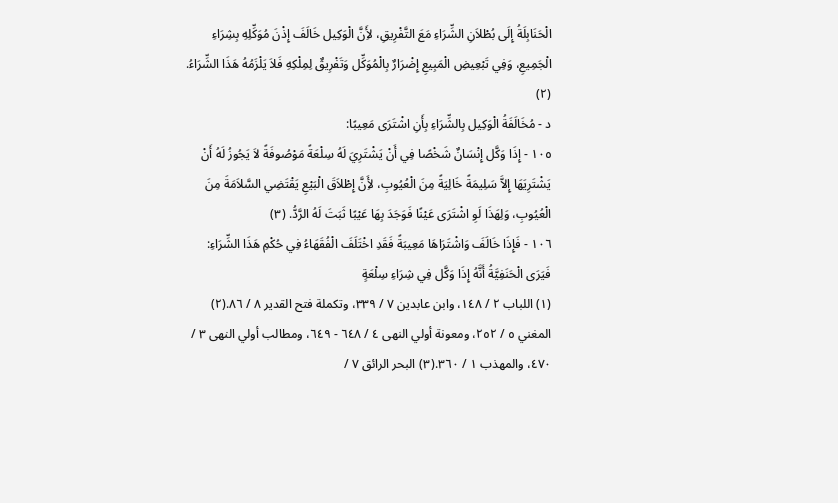الْحَنَابِلَةُ إِلَى بُطْلاَنِ الشِّرَاءِ مَعَ التَّفْرِيقِ، لأَِنَّ الْوَكِيل خَالَفَ إِذْنَ مُوَكِّلِهِ بِشِرَاءِ الْجَمِيعِ، وَفِي تَبْعِيضِ الْمَبِيعِ إِضْرَارٌ بِالْمُوَكِّل وَتَفْرِيقٌ لِمِلْكِهِ فَلاَ يَلْزَمُهُ هَذَا الشِّرَاءُ. (٢)
د - مُخَالَفَةُ الْوَكِيل بِالشِّرَاءِ بِأَنِ اشْتَرَى مَعِيبًا:
١٠٥ - إِذَا وَكَّل إِنْسَانٌ شَخْصًا فِي أَنْ يَشْتَرِيَ لَهُ سِلْعَةً مَوْصُوفَةً لاَ يَجُوزُ لَهُ أَنْ يَشْتَرِيَهَا إِلاَّ سَلِيمَةً خَالِيَةً مِنَ الْعُيُوبِ، لأَِنَّ إِطْلاَقَ الْبَيْعِ يَقْتَضِي السَّلاَمَةَ مِنَ الْعُيُوبِ، وَلِهَذَا لَوِ اشْتَرَى عَيْنًا فَوَجَدَ بِهَا عَيْبًا ثَبَتَ لَهُ الرَّدُّ. (٣)
١٠٦ - فَإِذَا خَالَفَ وَاشْتَرَاهَا مَعِيبَةً فَقَدِ اخْتَلَفَ الْفُقَهَاءُ فِي حُكْمِ هَذَا الشِّرَاءِ:
فَيَرَى الْحَنَفِيَّةُ أَنَّهُ إِذَا وَكَّل فِي شِرَاءِ سِلْعَةٍ
(١) اللباب ٢ / ١٤٨، وابن عابدين ٧ / ٣٣٩، وتكملة فتح القدير ٨ / ٨٦.(٢) المغني ٥ / ٢٥٢، ومعونة أولي النهى ٤ / ٦٤٨ - ٦٤٩، ومطالب أولي النهى ٣ / ٤٧٠، والمهذب ١ / ٣٦٠.(٣) البحر الرائق ٧ /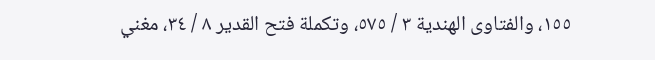١٥٥، والفتاوى الهندية ٣ / ٥٧٥، وتكملة فتح القدير ٨ / ٣٤، مغني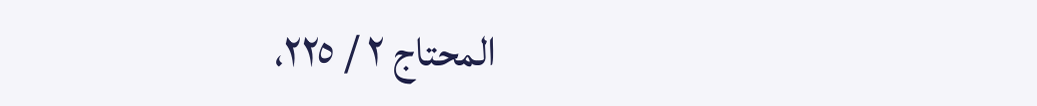المحتاج ٢ / ٢٢٥،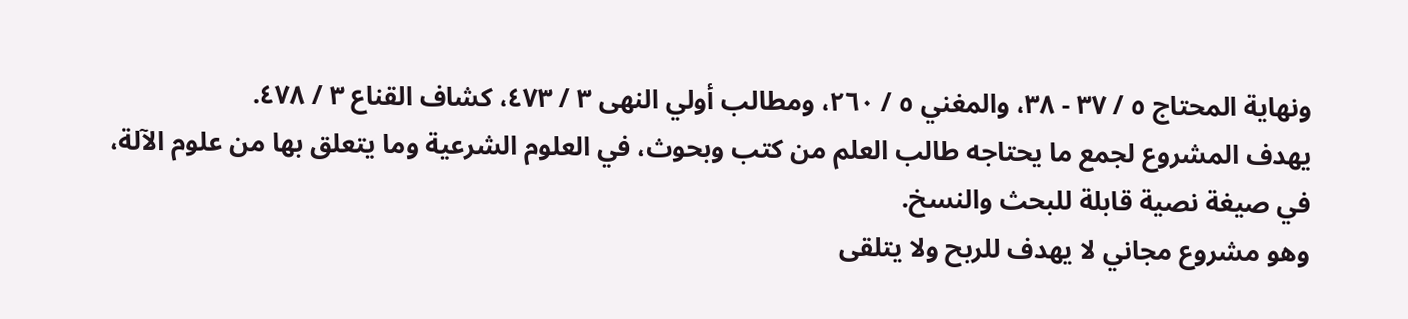ونهاية المحتاج ٥ / ٣٧ - ٣٨، والمغني ٥ / ٢٦٠، ومطالب أولي النهى ٣ / ٤٧٣، كشاف القناع ٣ / ٤٧٨.
يهدف المشروع لجمع ما يحتاجه طالب العلم من كتب وبحوث، في العلوم الشرعية وما يتعلق بها من علوم الآلة، في صيغة نصية قابلة للبحث والنسخ.
وهو مشروع مجاني لا يهدف للربح ولا يتلقى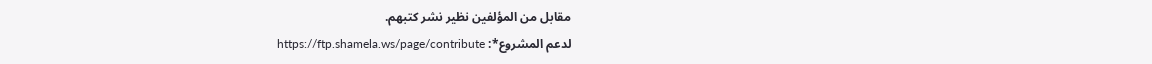مقابل من المؤلفين نظير نشر كتبهم.
لدعم المشروع*: https://ftp.shamela.ws/page/contribute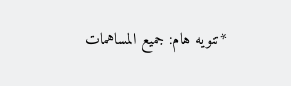*تنويه هام: جميع المساهمات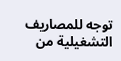توجه للمصاريف التشغيلية من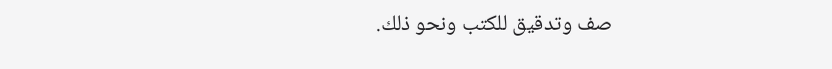صف وتدقيق للكتب ونحو ذلك.